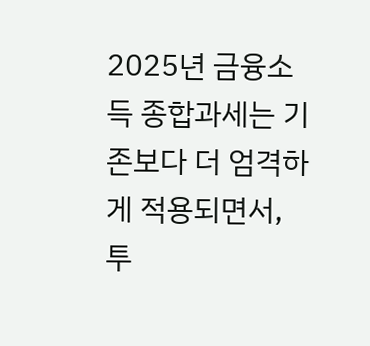2025년 금융소득 종합과세는 기존보다 더 엄격하게 적용되면서, 투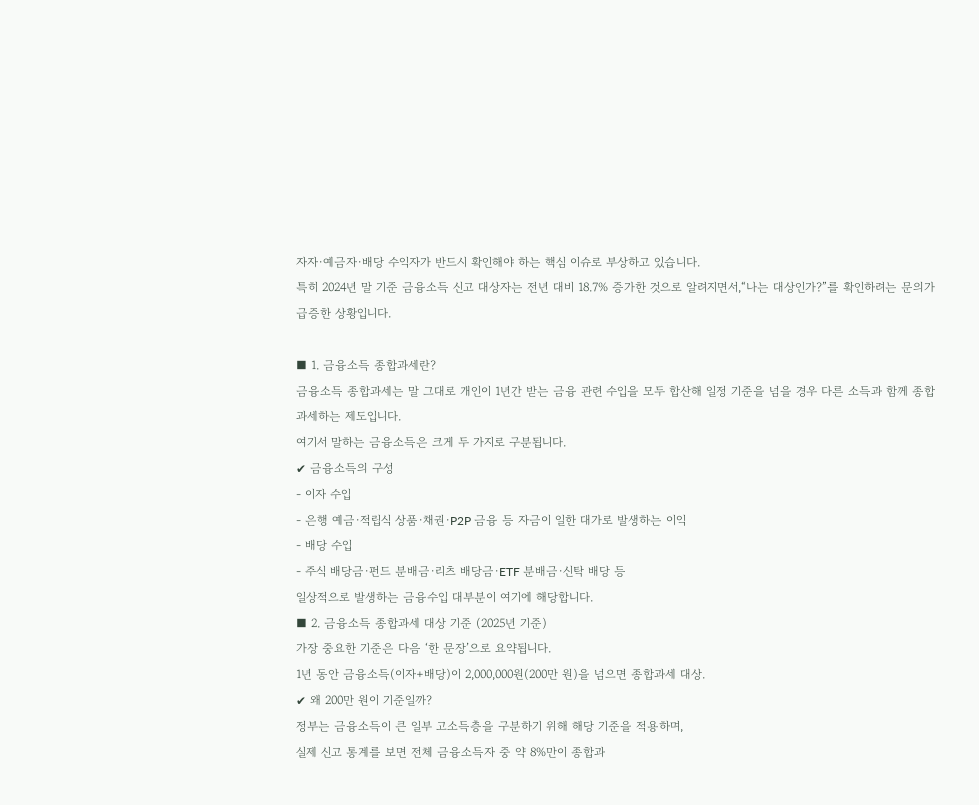자자·예금자·배당 수익자가 반드시 확인해야 하는 핵심 이슈로 부상하고 있습니다.
특히 2024년 말 기준 금융소득 신고 대상자는 전년 대비 18.7% 증가한 것으로 알려지면서,“나는 대상인가?”를 확인하려는 문의가 급증한 상황입니다.

■ 1. 금융소득 종합과세란?
금융소득 종합과세는 말 그대로 개인이 1년간 받는 금융 관련 수입을 모두 합산해 일정 기준을 넘을 경우 다른 소득과 함께 종합과세하는 제도입니다.
여기서 말하는 금융소득은 크게 두 가지로 구분됩니다.
✔ 금융소득의 구성
- 이자 수입
- 은행 예금·적립식 상품·채권·P2P 금융 등 자금이 일한 대가로 발생하는 이익
- 배당 수입
- 주식 배당금·펀드 분배금·리츠 배당금·ETF 분배금·신탁 배당 등
일상적으로 발생하는 금융수입 대부분이 여기에 해당합니다.
■ 2. 금융소득 종합과세 대상 기준 (2025년 기준)
가장 중요한 기준은 다음 ‘한 문장’으로 요약됩니다.
1년 동안 금융소득(이자+배당)이 2,000,000원(200만 원)을 넘으면 종합과세 대상.
✔ 왜 200만 원이 기준일까?
정부는 금융소득이 큰 일부 고소득층을 구분하기 위해 해당 기준을 적용하며,
실제 신고 통계를 보면 전체 금융소득자 중 약 8%만이 종합과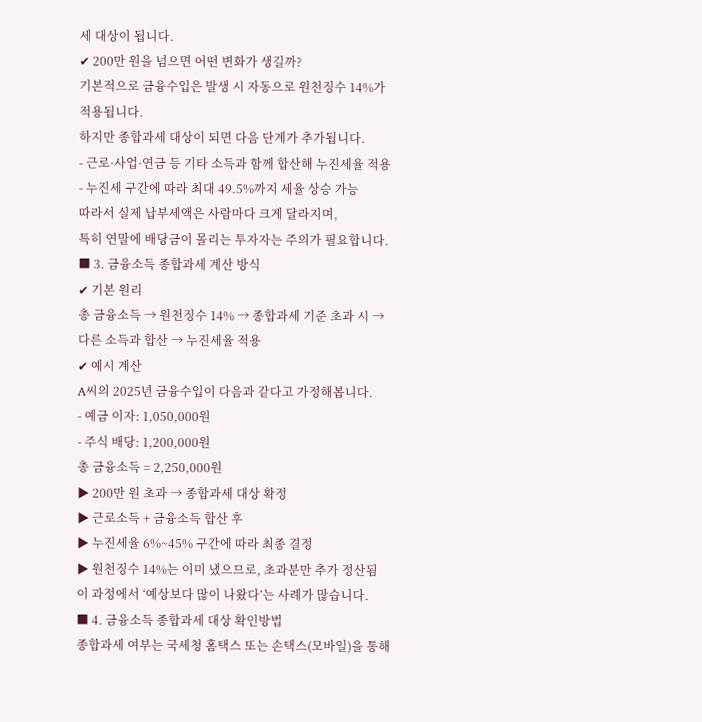세 대상이 됩니다.
✔ 200만 원을 넘으면 어떤 변화가 생길까?
기본적으로 금융수입은 발생 시 자동으로 원천징수 14%가 적용됩니다.
하지만 종합과세 대상이 되면 다음 단계가 추가됩니다.
- 근로·사업·연금 등 기타 소득과 함께 합산해 누진세율 적용
- 누진세 구간에 따라 최대 49.5%까지 세율 상승 가능
따라서 실제 납부세액은 사람마다 크게 달라지며,
특히 연말에 배당금이 몰리는 투자자는 주의가 필요합니다.
■ 3. 금융소득 종합과세 계산 방식
✔ 기본 원리
총 금융소득 → 원천징수 14% → 종합과세 기준 초과 시 → 다른 소득과 합산 → 누진세율 적용
✔ 예시 계산
A씨의 2025년 금융수입이 다음과 같다고 가정해봅니다.
- 예금 이자: 1,050,000원
- 주식 배당: 1,200,000원
총 금융소득 = 2,250,000원
▶ 200만 원 초과 → 종합과세 대상 확정
▶ 근로소득 + 금융소득 합산 후
▶ 누진세율 6%~45% 구간에 따라 최종 결정
▶ 원천징수 14%는 이미 냈으므로, 초과분만 추가 정산됨
이 과정에서 ‘예상보다 많이 나왔다’는 사례가 많습니다.
■ 4. 금융소득 종합과세 대상 확인방법
종합과세 여부는 국세청 홈택스 또는 손택스(모바일)을 통해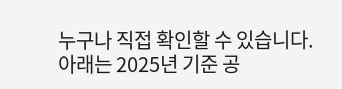누구나 직접 확인할 수 있습니다.
아래는 2025년 기준 공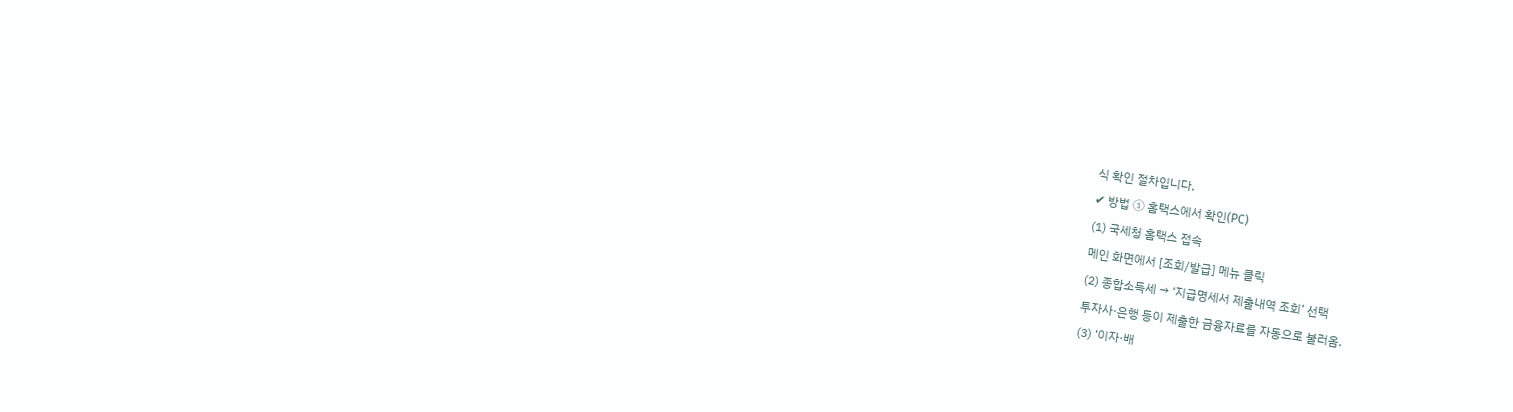식 확인 절차입니다.
✔ 방법 ① 홈택스에서 확인(PC)
(1) 국세청 홈택스 접속
메인 화면에서 [조회/발급] 메뉴 클릭
(2) 종합소득세 → ‘지급명세서 제출내역 조회’ 선택
투자사·은행 등이 제출한 금융자료를 자동으로 불러옴.
(3) ‘이자·배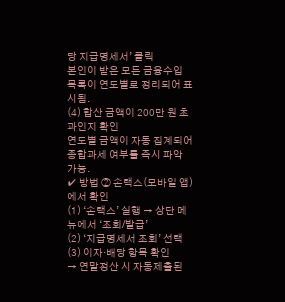당 지급명세서’ 클릭
본인이 받은 모든 금융수입 목록이 연도별로 정리되어 표시됨.
(4) 합산 금액이 200만 원 초과인지 확인
연도별 금액이 자동 집계되어 종합과세 여부를 즉시 파악 가능.
✔ 방법 ② 손택스(모바일 앱)에서 확인
(1) ‘손택스’ 실행 → 상단 메뉴에서 ‘조회/발급’
(2) ‘지급명세서 조회’ 선택
(3) 이자·배당 항목 확인
→ 연말정산 시 자동제출된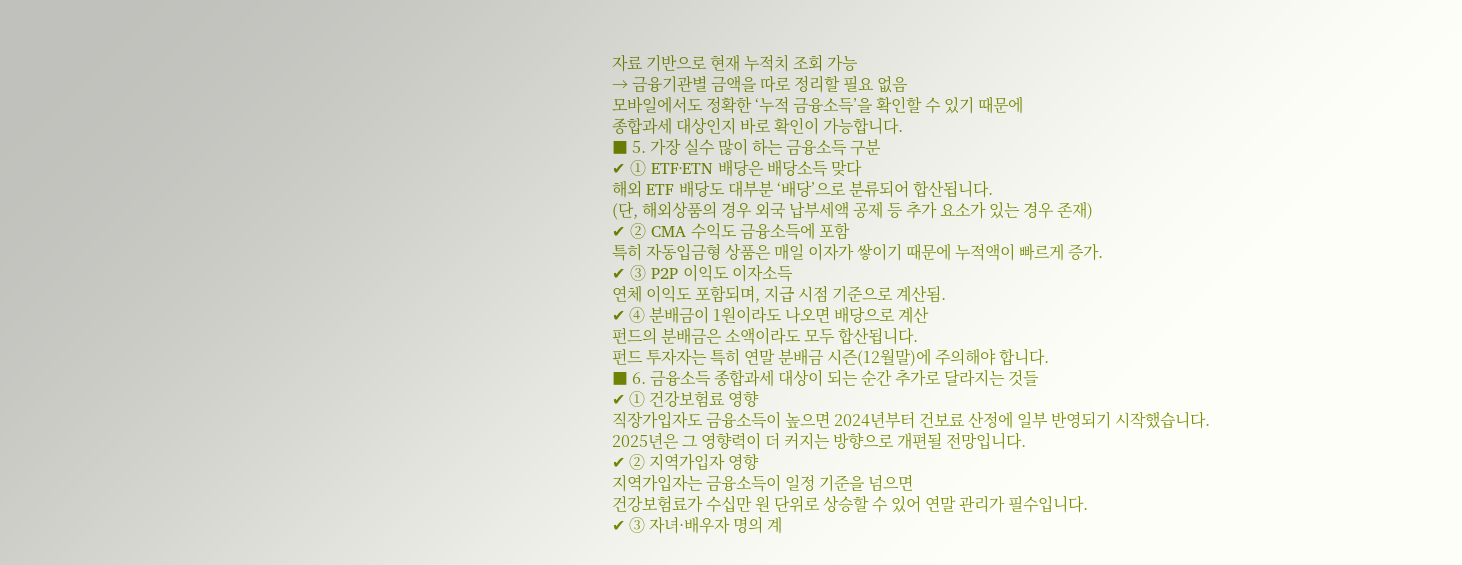자료 기반으로 현재 누적치 조회 가능
→ 금융기관별 금액을 따로 정리할 필요 없음
모바일에서도 정확한 ‘누적 금융소득’을 확인할 수 있기 때문에
종합과세 대상인지 바로 확인이 가능합니다.
■ 5. 가장 실수 많이 하는 금융소득 구분
✔ ① ETF·ETN 배당은 배당소득 맞다
해외 ETF 배당도 대부분 ‘배당’으로 분류되어 합산됩니다.
(단, 해외상품의 경우 외국 납부세액 공제 등 추가 요소가 있는 경우 존재)
✔ ② CMA 수익도 금융소득에 포함
특히 자동입금형 상품은 매일 이자가 쌓이기 때문에 누적액이 빠르게 증가.
✔ ③ P2P 이익도 이자소득
연체 이익도 포함되며, 지급 시점 기준으로 계산됨.
✔ ④ 분배금이 1원이라도 나오면 배당으로 계산
펀드의 분배금은 소액이라도 모두 합산됩니다.
펀드 투자자는 특히 연말 분배금 시즌(12월말)에 주의해야 합니다.
■ 6. 금융소득 종합과세 대상이 되는 순간 추가로 달라지는 것들
✔ ① 건강보험료 영향
직장가입자도 금융소득이 높으면 2024년부터 건보료 산정에 일부 반영되기 시작했습니다.
2025년은 그 영향력이 더 커지는 방향으로 개편될 전망입니다.
✔ ② 지역가입자 영향
지역가입자는 금융소득이 일정 기준을 넘으면
건강보험료가 수십만 원 단위로 상승할 수 있어 연말 관리가 필수입니다.
✔ ③ 자녀·배우자 명의 계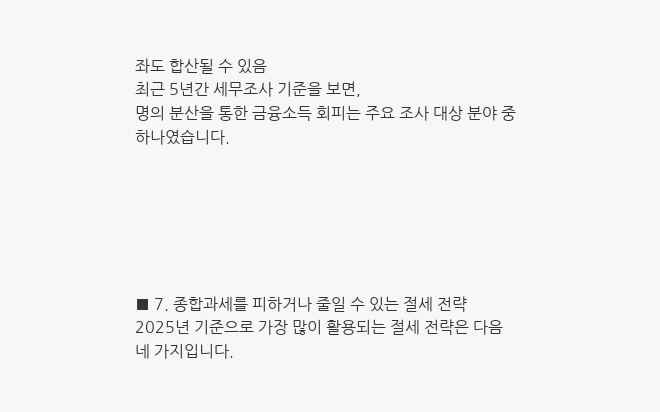좌도 합산될 수 있음
최근 5년간 세무조사 기준을 보면,
명의 분산을 통한 금융소득 회피는 주요 조사 대상 분야 중 하나였습니다.






■ 7. 종합과세를 피하거나 줄일 수 있는 절세 전략
2025년 기준으로 가장 많이 활용되는 절세 전략은 다음 네 가지입니다.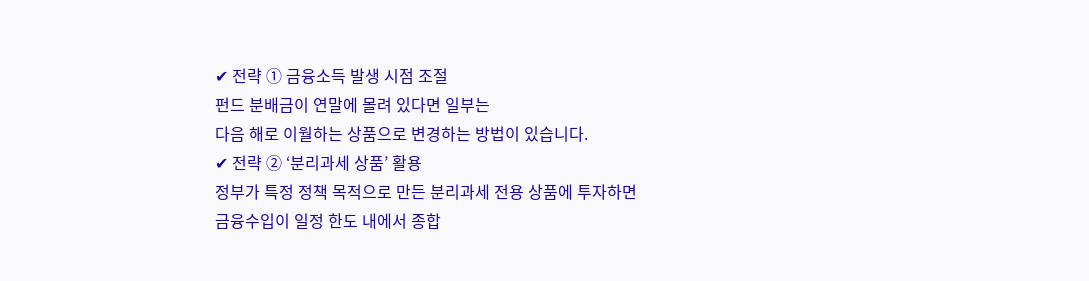✔ 전략 ① 금융소득 발생 시점 조절
펀드 분배금이 연말에 몰려 있다면 일부는
다음 해로 이월하는 상품으로 변경하는 방법이 있습니다.
✔ 전략 ② ‘분리과세 상품’ 활용
정부가 특정 정책 목적으로 만든 분리과세 전용 상품에 투자하면
금융수입이 일정 한도 내에서 종합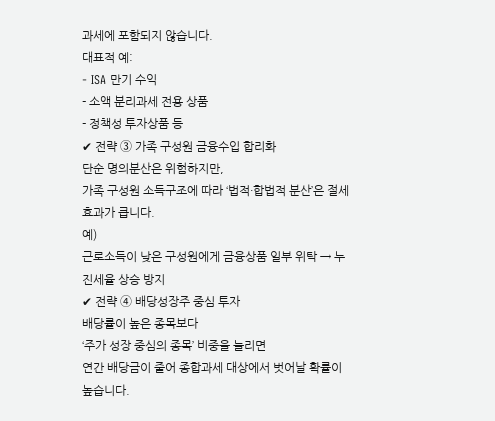과세에 포함되지 않습니다.
대표적 예:
- ISA 만기 수익
- 소액 분리과세 전용 상품
- 정책성 투자상품 등
✔ 전략 ③ 가족 구성원 금융수입 합리화
단순 명의분산은 위험하지만,
가족 구성원 소득구조에 따라 ‘법적·합법적 분산’은 절세 효과가 큽니다.
예)
근로소득이 낮은 구성원에게 금융상품 일부 위탁 → 누진세율 상승 방지
✔ 전략 ④ 배당성장주 중심 투자
배당률이 높은 종목보다
‘주가 성장 중심의 종목’ 비중을 늘리면
연간 배당금이 줄어 종합과세 대상에서 벗어날 확률이 높습니다.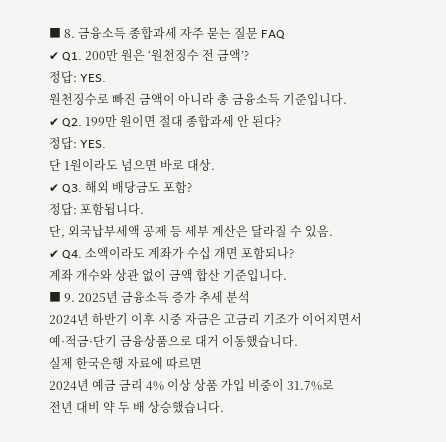■ 8. 금융소득 종합과세 자주 묻는 질문 FAQ
✔ Q1. 200만 원은 ‘원천징수 전 금액’?
정답: YES.
원천징수로 빠진 금액이 아니라 총 금융소득 기준입니다.
✔ Q2. 199만 원이면 절대 종합과세 안 된다?
정답: YES.
단 1원이라도 넘으면 바로 대상.
✔ Q3. 해외 배당금도 포함?
정답: 포함됩니다.
단, 외국납부세액 공제 등 세부 계산은 달라질 수 있음.
✔ Q4. 소액이라도 계좌가 수십 개면 포함되나?
계좌 개수와 상관 없이 금액 합산 기준입니다.
■ 9. 2025년 금융소득 증가 추세 분석
2024년 하반기 이후 시중 자금은 고금리 기조가 이어지면서
예·적금·단기 금융상품으로 대거 이동했습니다.
실제 한국은행 자료에 따르면
2024년 예금 금리 4% 이상 상품 가입 비중이 31.7%로
전년 대비 약 두 배 상승했습니다.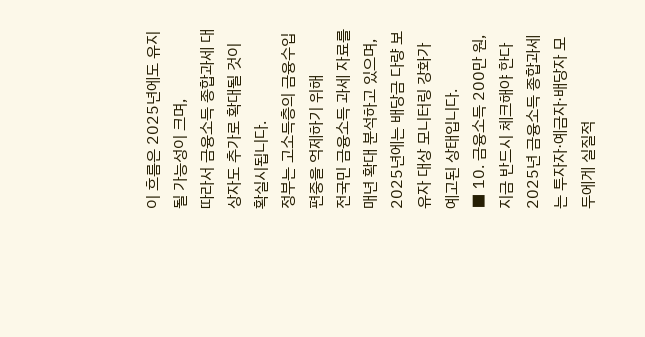이 흐름은 2025년에도 유지될 가능성이 크며,
따라서 금융소득 종합과세 대상자도 추가로 확대될 것이 확실시됩니다.
정부는 고소득층의 금융수입 편중을 억제하기 위해
전국민 금융소득 과세 자료를 매년 확대 분석하고 있으며,
2025년에는 배당금 다량 보유자 대상 모니터링 강화가 예고된 상태입니다.
■ 10. 금융소득 200만 원, 지금 반드시 체크해야 한다
2025년 금융소득 종합과세는 투자자·예금자·배당자 모두에게 실질적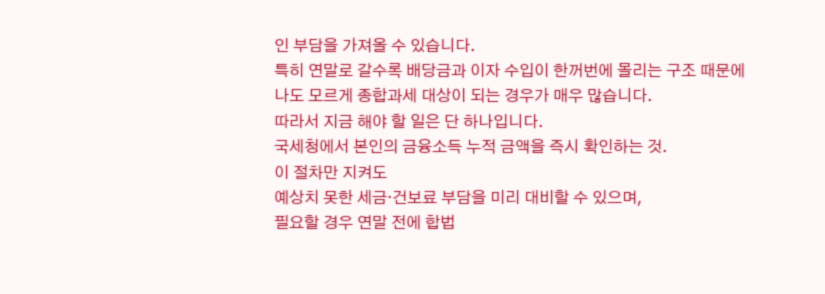인 부담을 가져올 수 있습니다.
특히 연말로 갈수록 배당금과 이자 수입이 한꺼번에 몰리는 구조 때문에
나도 모르게 종합과세 대상이 되는 경우가 매우 많습니다.
따라서 지금 해야 할 일은 단 하나입니다.
국세청에서 본인의 금융소득 누적 금액을 즉시 확인하는 것.
이 절차만 지켜도
예상치 못한 세금·건보료 부담을 미리 대비할 수 있으며,
필요할 경우 연말 전에 합법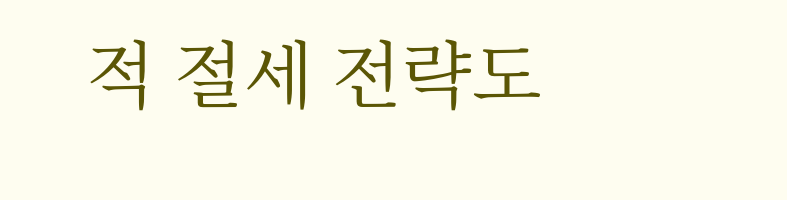적 절세 전략도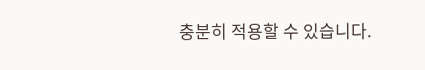충분히 적용할 수 있습니다.